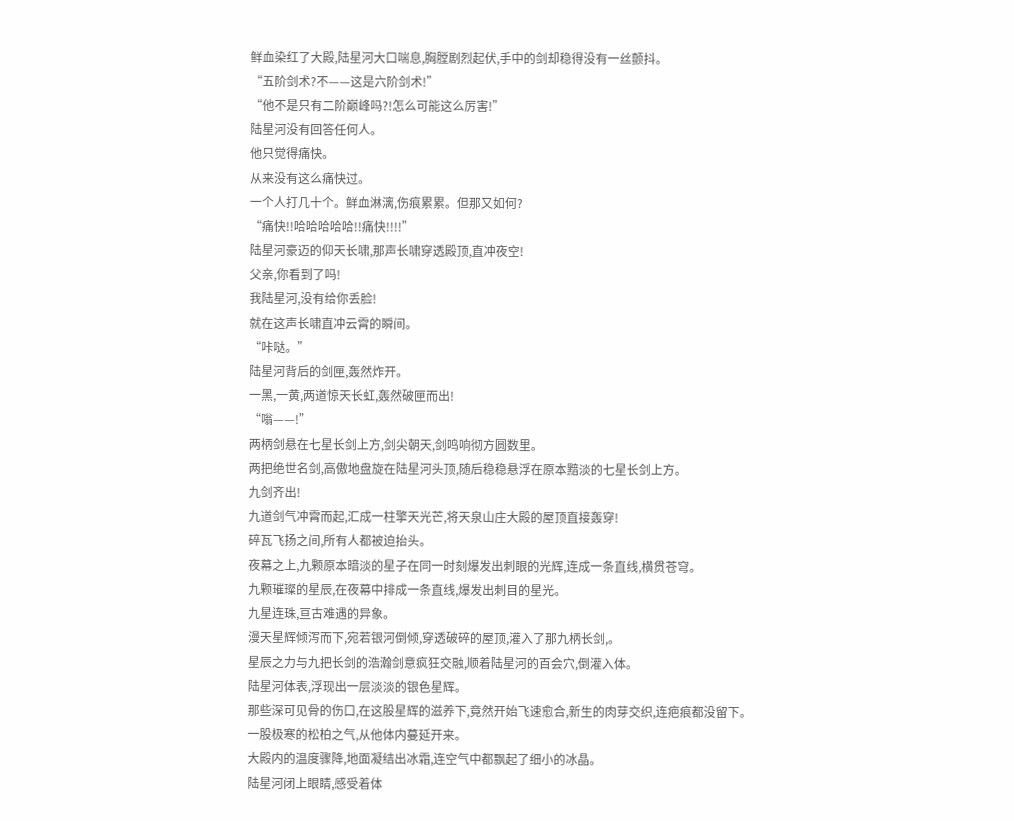鲜血染红了大殿,陆星河大口喘息,胸膛剧烈起伏,手中的剑却稳得没有一丝颤抖。
“五阶剑术?不——这是六阶剑术!”
“他不是只有二阶巅峰吗?!怎么可能这么厉害!”
陆星河没有回答任何人。
他只觉得痛快。
从来没有这么痛快过。
一个人打几十个。鲜血淋漓,伤痕累累。但那又如何?
“痛快!!哈哈哈哈哈!!痛快!!!!”
陆星河豪迈的仰天长啸,那声长啸穿透殿顶,直冲夜空!
父亲,你看到了吗!
我陆星河,没有给你丢脸!
就在这声长啸直冲云霄的瞬间。
“咔哒。”
陆星河背后的剑匣,轰然炸开。
一黑,一黄,两道惊天长虹,轰然破匣而出!
“嗡——!”
两柄剑悬在七星长剑上方,剑尖朝天,剑鸣响彻方圆数里。
两把绝世名剑,高傲地盘旋在陆星河头顶,随后稳稳悬浮在原本黯淡的七星长剑上方。
九剑齐出!
九道剑气冲霄而起,汇成一柱擎天光芒,将天泉山庄大殿的屋顶直接轰穿!
碎瓦飞扬之间,所有人都被迫抬头。
夜幕之上,九颗原本暗淡的星子在同一时刻爆发出刺眼的光辉,连成一条直线,横贯苍穹。
九颗璀璨的星辰,在夜幕中排成一条直线,爆发出刺目的星光。
九星连珠,亘古难遇的异象。
漫天星辉倾泻而下,宛若银河倒倾,穿透破碎的屋顶,灌入了那九柄长剑,。
星辰之力与九把长剑的浩瀚剑意疯狂交融,顺着陆星河的百会穴,倒灌入体。
陆星河体表,浮现出一层淡淡的银色星辉。
那些深可见骨的伤口,在这股星辉的滋养下,竟然开始飞速愈合,新生的肉芽交织,连疤痕都没留下。
一股极寒的松柏之气,从他体内蔓延开来。
大殿内的温度骤降,地面凝结出冰霜,连空气中都飘起了细小的冰晶。
陆星河闭上眼睛,感受着体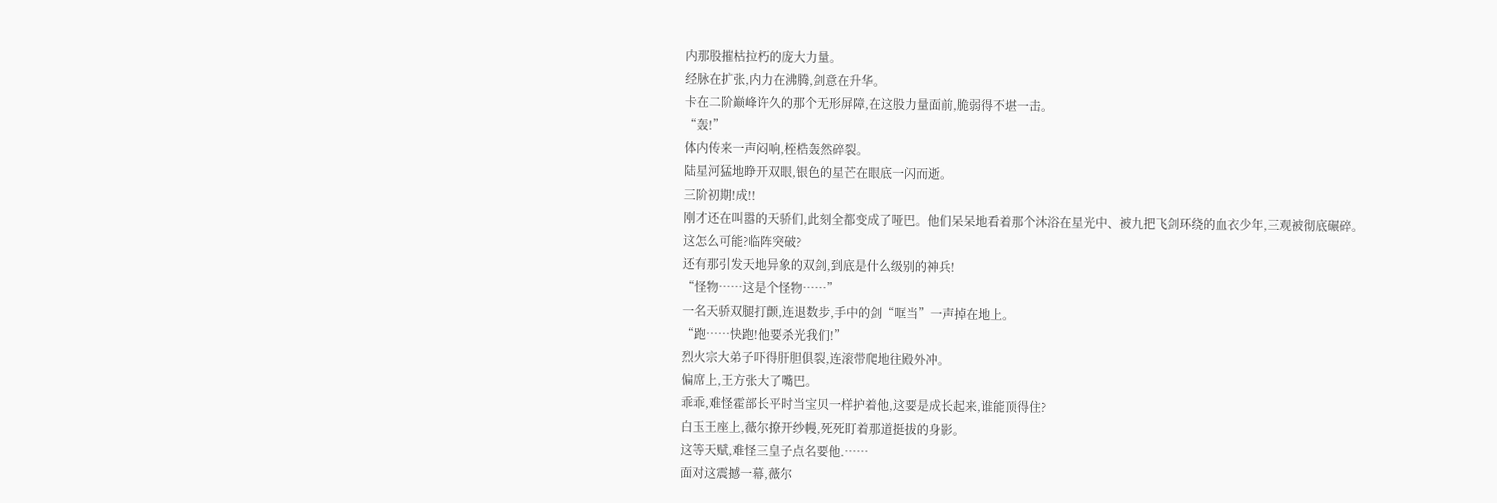内那股摧枯拉朽的庞大力量。
经脉在扩张,内力在沸腾,剑意在升华。
卡在二阶巅峰许久的那个无形屏障,在这股力量面前,脆弱得不堪一击。
“轰!”
体内传来一声闷响,桎梏轰然碎裂。
陆星河猛地睁开双眼,银色的星芒在眼底一闪而逝。
三阶初期!成!!
刚才还在叫嚣的天骄们,此刻全都变成了哑巴。他们呆呆地看着那个沐浴在星光中、被九把飞剑环绕的血衣少年,三观被彻底碾碎。
这怎么可能?临阵突破?
还有那引发天地异象的双剑,到底是什么级别的神兵!
“怪物……这是个怪物……”
一名天骄双腿打颤,连退数步,手中的剑“哐当”一声掉在地上。
“跑……快跑!他要杀光我们!”
烈火宗大弟子吓得肝胆俱裂,连滚带爬地往殿外冲。
偏席上,王方张大了嘴巴。
乖乖,难怪霍部长平时当宝贝一样护着他,这要是成长起来,谁能顶得住?
白玉王座上,薇尔撩开纱幔,死死盯着那道挺拔的身影。
这等天赋,难怪三皇子点名要他.……
面对这震撼一幕,薇尔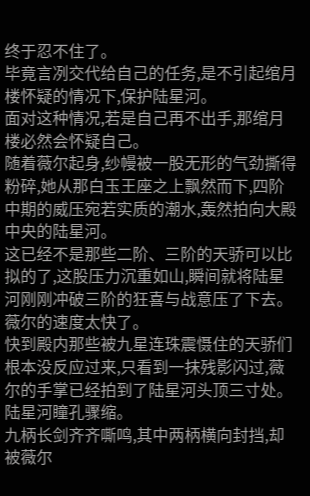终于忍不住了。
毕竟言冽交代给自己的任务,是不引起绾月楼怀疑的情况下,保护陆星河。
面对这种情况,若是自己再不出手,那绾月楼必然会怀疑自己。
随着薇尔起身,纱幔被一股无形的气劲撕得粉碎,她从那白玉王座之上飘然而下,四阶中期的威压宛若实质的潮水,轰然拍向大殿中央的陆星河。
这已经不是那些二阶、三阶的天骄可以比拟的了,这股压力沉重如山,瞬间就将陆星河刚刚冲破三阶的狂喜与战意压了下去。
薇尔的速度太快了。
快到殿内那些被九星连珠震慑住的天骄们根本没反应过来,只看到一抹残影闪过,薇尔的手掌已经拍到了陆星河头顶三寸处。
陆星河瞳孔骤缩。
九柄长剑齐齐嘶鸣,其中两柄横向封挡,却被薇尔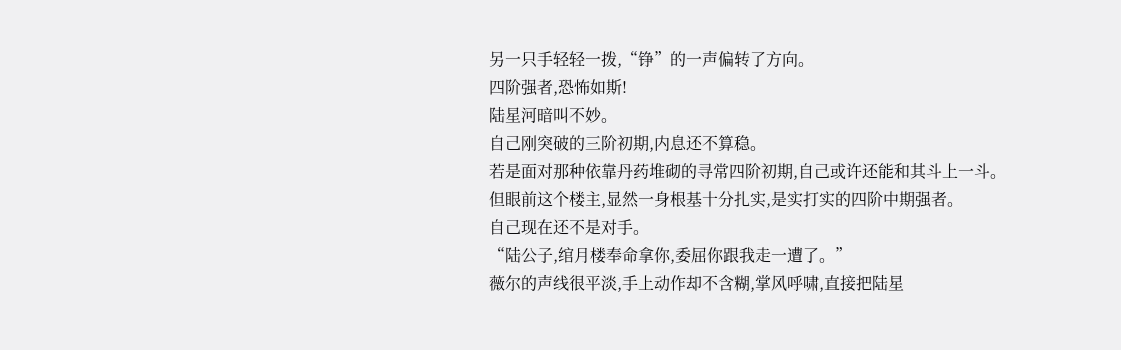另一只手轻轻一拨,“铮”的一声偏转了方向。
四阶强者,恐怖如斯!
陆星河暗叫不妙。
自己刚突破的三阶初期,内息还不算稳。
若是面对那种依靠丹药堆砌的寻常四阶初期,自己或许还能和其斗上一斗。
但眼前这个楼主,显然一身根基十分扎实,是实打实的四阶中期强者。
自己现在还不是对手。
“陆公子,绾月楼奉命拿你,委屈你跟我走一遭了。”
薇尔的声线很平淡,手上动作却不含糊,掌风呼啸,直接把陆星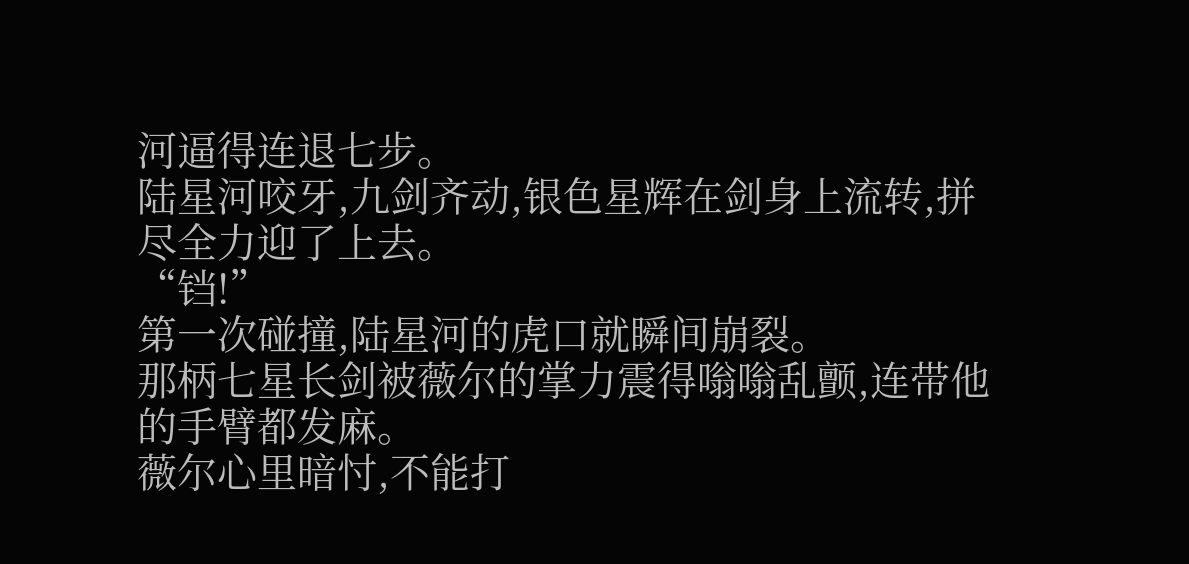河逼得连退七步。
陆星河咬牙,九剑齐动,银色星辉在剑身上流转,拼尽全力迎了上去。
“铛!”
第一次碰撞,陆星河的虎口就瞬间崩裂。
那柄七星长剑被薇尔的掌力震得嗡嗡乱颤,连带他的手臂都发麻。
薇尔心里暗忖,不能打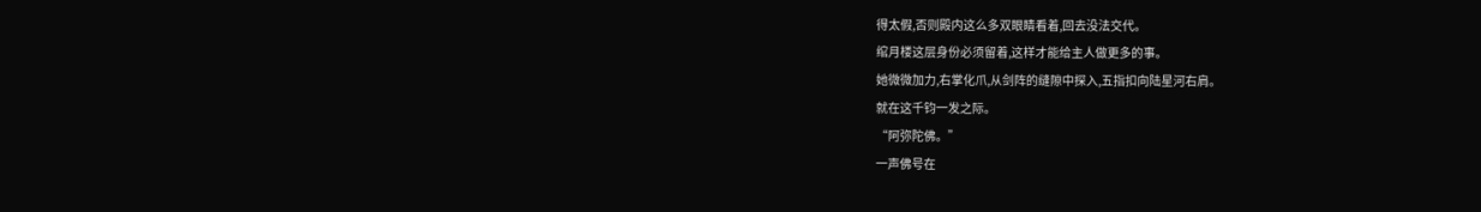得太假,否则殿内这么多双眼睛看着,回去没法交代。
绾月楼这层身份必须留着,这样才能给主人做更多的事。
她微微加力,右掌化爪,从剑阵的缝隙中探入,五指扣向陆星河右肩。
就在这千钧一发之际。
“阿弥陀佛。”
一声佛号在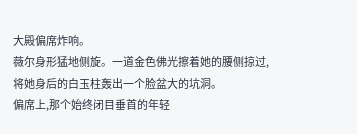大殿偏席炸响。
薇尔身形猛地侧旋。一道金色佛光擦着她的腰侧掠过,将她身后的白玉柱轰出一个脸盆大的坑洞。
偏席上,那个始终闭目垂首的年轻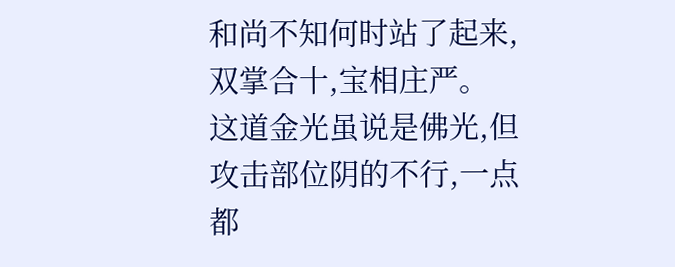和尚不知何时站了起来,双掌合十,宝相庄严。
这道金光虽说是佛光,但攻击部位阴的不行,一点都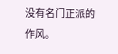没有名门正派的作风。